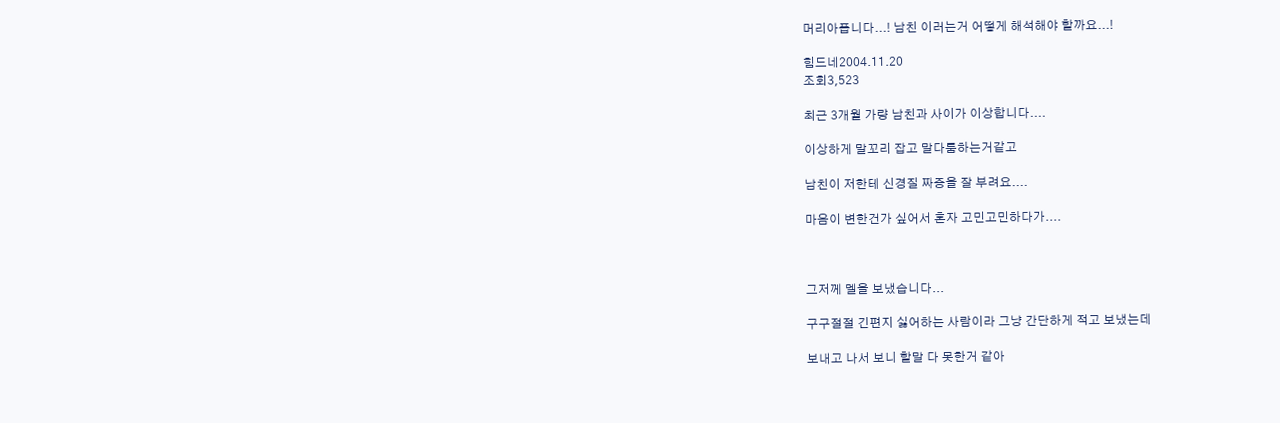머리아픕니다...! 남친 이러는거 어떻게 해석해야 할까요...!

힘드네2004.11.20
조회3,523

최근 3개월 가량 남친과 사이가 이상합니다....

이상하게 말꼬리 잡고 말다툼하는거같고

남친이 저한테 신경질 짜증을 잘 부려요....

마음이 변한건가 싶어서 혼자 고민고민하다가....



그저께 멜을 보냈습니다...

구구절절 긴편지 싫어하는 사람이라 그냥 간단하게 적고 보냈는데

보내고 나서 보니 할말 다 못한거 같아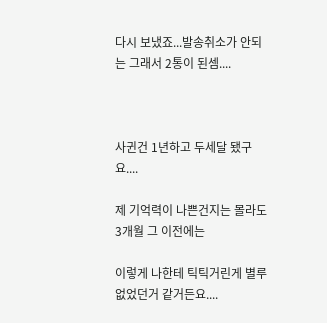다시 보냈죠...발송취소가 안되는 그래서 2통이 된셈....



사귄건 1년하고 두세달 됐구요....

제 기억력이 나쁜건지는 몰라도 3개월 그 이전에는

이렇게 나한테 틱틱거린게 별루 없었던거 같거든요....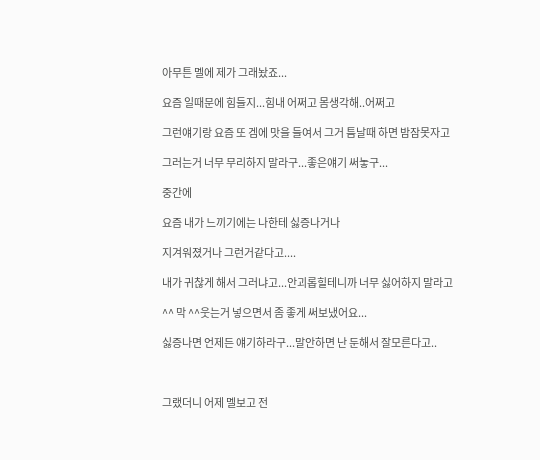아무튼 멜에 제가 그래놨죠...

요즘 일때문에 힘들지...힘내 어쩌고 몸생각해..어쩌고

그런얘기랑 요즘 또 겜에 맛을 들여서 그거 틈날때 하면 밤잠못자고

그러는거 너무 무리하지 말라구...좋은얘기 써놓구...

중간에

요즘 내가 느끼기에는 나한테 싫증나거나

지겨워졌거나 그런거같다고....

내가 귀찮게 해서 그러냐고...안괴롭힐테니까 너무 싫어하지 말라고

^^ 막 ^^웃는거 넣으면서 좀 좋게 써보냈어요...

싫증나면 언제든 얘기하라구...말안하면 난 둔해서 잘모른다고..



그랬더니 어제 멜보고 전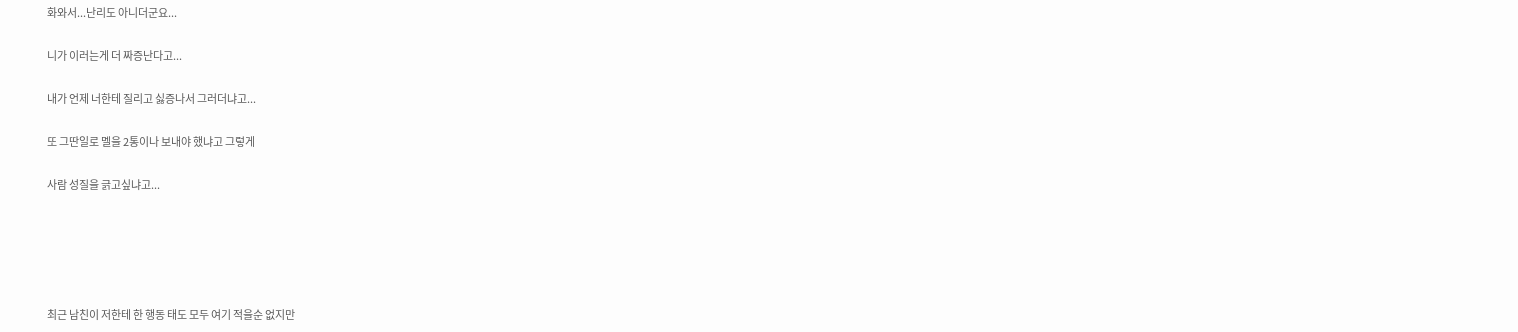화와서...난리도 아니더군요...

니가 이러는게 더 짜증난다고...

내가 언제 너한테 질리고 싫증나서 그러더냐고...

또 그딴일로 멜을 2통이나 보내야 했냐고 그렇게

사람 성질을 긁고싶냐고...





최근 남친이 저한테 한 행동 태도 모두 여기 적을순 없지만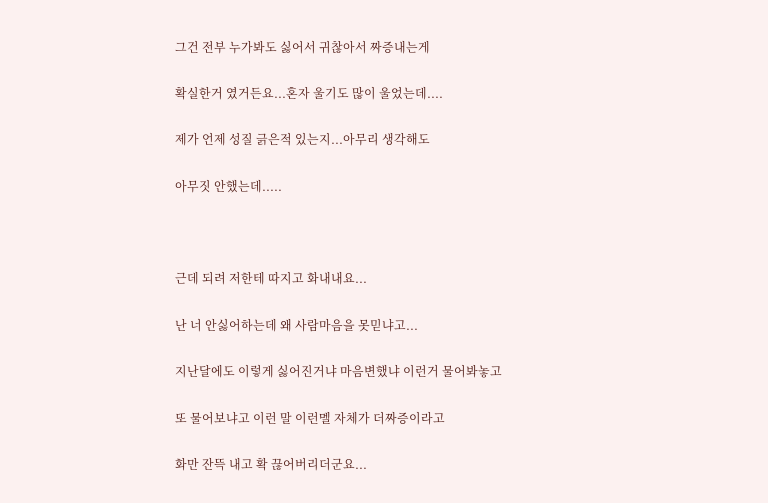그건 전부 누가봐도 싫어서 귀찮아서 짜증내는게

확실한거 였거든요...혼자 울기도 많이 울었는데....

제가 언제 성질 긁은적 있는지...아무리 생각해도

아무짓 안했는데.....



근데 되려 저한테 따지고 화내내요...

난 너 안싫어하는데 왜 사람마음을 못믿냐고...

지난달에도 이렇게 싫어진거냐 마음변했냐 이런거 물어봐놓고

또 물어보냐고 이런 말 이런멜 자체가 더짜증이라고

화만 잔뜩 내고 확 끊어버리더군요...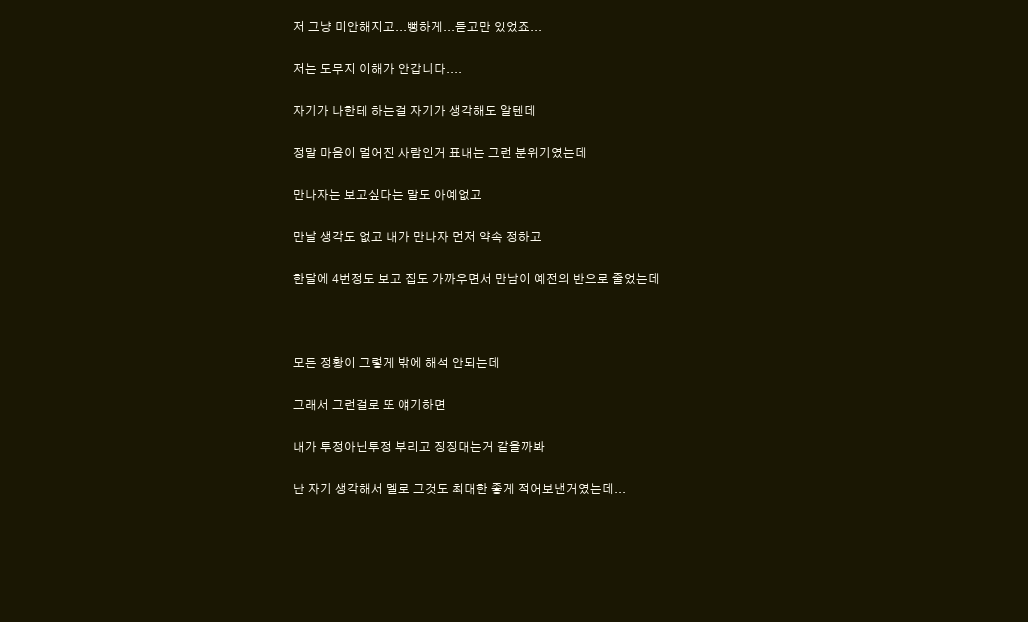저 그냥 미안해지고...뻥하게...듣고만 있었죠...

저는 도무지 이해가 안갑니다....

자기가 나한테 하는걸 자기가 생각해도 알텐데

정말 마음이 멀어진 사람인거 표내는 그런 분위기였는데

만나자는 보고싶다는 말도 아예없고

만날 생각도 없고 내가 만나자 먼저 약속 정하고

한달에 4번정도 보고 집도 가까우면서 만남이 예전의 반으로 줄었는데



모든 정황이 그렇게 밖에 해석 안되는데

그래서 그런걸로 또 얘기하면

내가 투정아닌투정 부리고 징징대는거 같을까봐

난 자기 생각해서 멜로 그것도 최대한 좋게 적어보낸거였는데...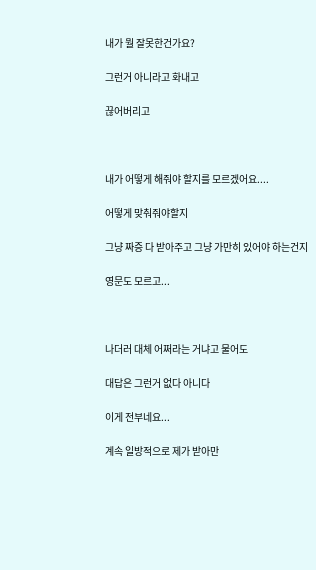내가 뭘 잘못한건가요?

그런거 아니라고 화내고

끊어버리고



내가 어떻게 해줘야 할지를 모르겠어요....

어떻게 맞춰줘야할지

그냥 짜증 다 받아주고 그냥 가만히 있어야 하는건지

영문도 모르고...



나더러 대체 어쩌라는 거냐고 물어도

대답은 그런거 없다 아니다

이게 전부네요...

계속 일방적으로 제가 받아만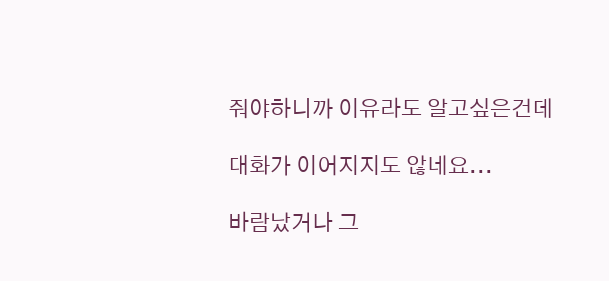줘야하니까 이유라도 알고싶은건데

대화가 이어지지도 않네요...

바람났거나 그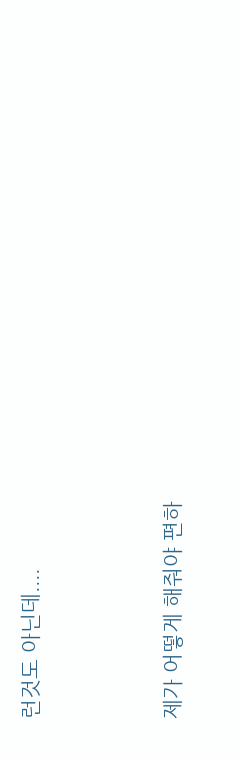런것도 아닌데....



제가 어떻게 해줘야 편하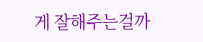게 잘해주는걸까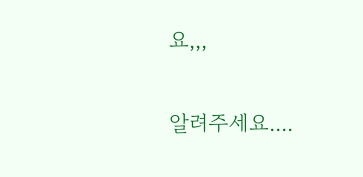요,,,

알려주세요....